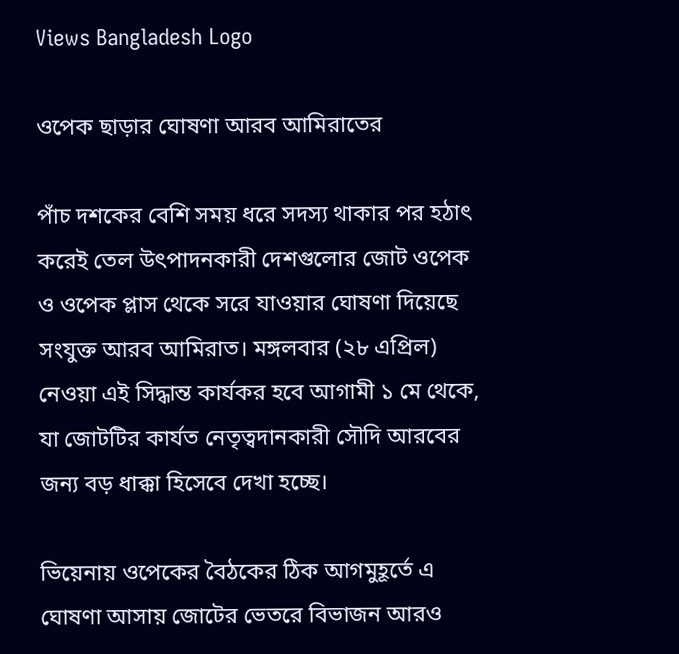Views Bangladesh Logo

ওপেক ছাড়ার ঘোষণা আরব আমিরাতের

পাঁচ দশকের বেশি সময় ধরে সদস্য থাকার পর হঠাৎ করেই তেল উৎপাদনকারী দেশগুলোর জোট ওপেক ও ওপেক প্লাস থেকে সরে যাওয়ার ঘোষণা দিয়েছে সংযুক্ত আরব আমিরাত। মঙ্গলবার (২৮ এপ্রিল) নেওয়া এই সিদ্ধান্ত কার্যকর হবে আগামী ১ মে থেকে, যা জোটটির কার্যত নেতৃত্বদানকারী সৌদি আরবের জন্য বড় ধাক্কা হিসেবে দেখা হচ্ছে।

ভিয়েনায় ওপেকের বৈঠকের ঠিক আগমুহূর্তে এ ঘোষণা আসায় জোটের ভেতরে বিভাজন আরও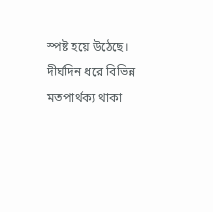স্পষ্ট হয়ে উঠেছে। দীর্ঘদিন ধরে বিভিন্ন মতপার্থক্য থাকা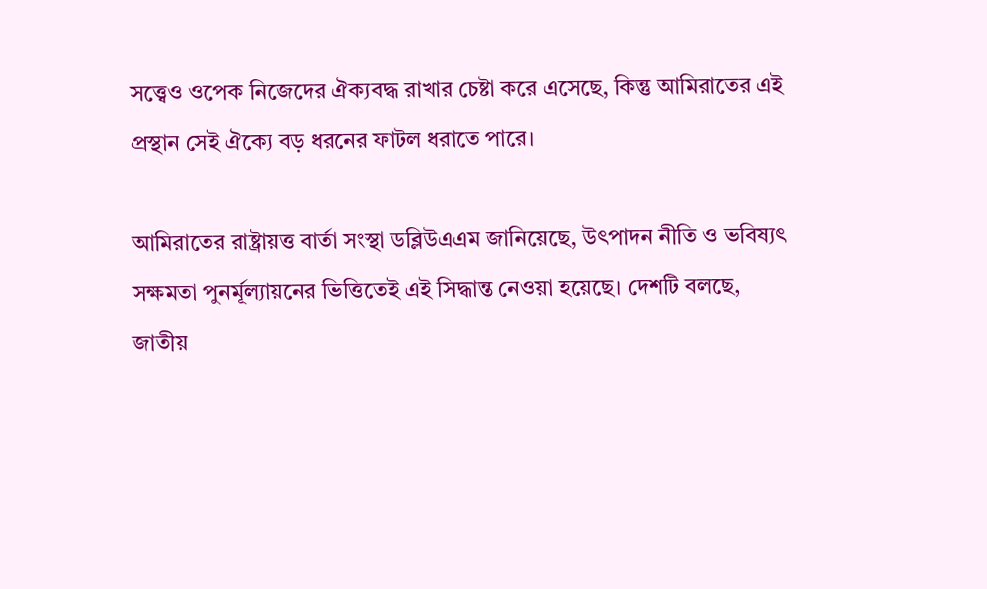সত্ত্বেও ওপেক নিজেদের ঐক্যবদ্ধ রাখার চেষ্টা করে এসেছে, কিন্তু আমিরাতের এই প্রস্থান সেই ঐক্যে বড় ধরনের ফাটল ধরাতে পারে।

আমিরাতের রাষ্ট্রায়ত্ত বার্তা সংস্থা ডব্লিউএএম জানিয়েছে, উৎপাদন নীতি ও ভবিষ্যৎ সক্ষমতা পুনর্মূল্যায়নের ভিত্তিতেই এই সিদ্ধান্ত নেওয়া হয়েছে। দেশটি বলছে, জাতীয়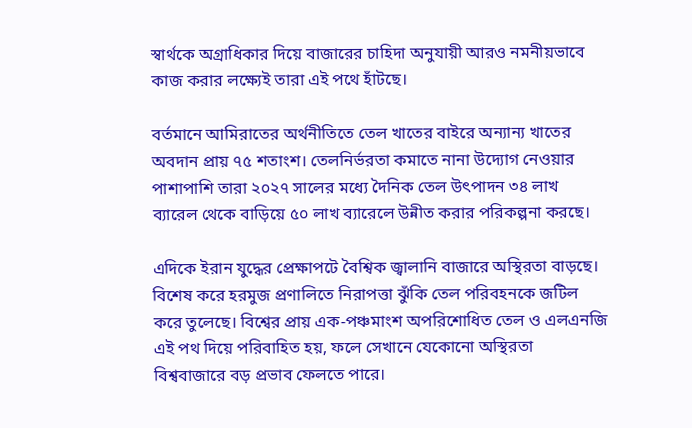স্বার্থকে অগ্রাধিকার দিয়ে বাজারের চাহিদা অনুযায়ী আরও নমনীয়ভাবে কাজ করার লক্ষ্যেই তারা এই পথে হাঁটছে।

বর্তমানে আমিরাতের অর্থনীতিতে তেল খাতের বাইরে অন্যান্য খাতের অবদান প্রায় ৭৫ শতাংশ। তেলনির্ভরতা কমাতে নানা উদ্যোগ নেওয়ার পাশাপাশি তারা ২০২৭ সালের মধ্যে দৈনিক তেল উৎপাদন ৩৪ লাখ ব্যারেল থেকে বাড়িয়ে ৫০ লাখ ব্যারেলে উন্নীত করার পরিকল্পনা করছে।

এদিকে ইরান যুদ্ধের প্রেক্ষাপটে বৈশ্বিক জ্বালানি বাজারে অস্থিরতা বাড়ছে। বিশেষ করে হরমুজ প্রণালিতে নিরাপত্তা ঝুঁকি তেল পরিবহনকে জটিল করে তুলেছে। বিশ্বের প্রায় এক-পঞ্চমাংশ অপরিশোধিত তেল ও এলএনজি এই পথ দিয়ে পরিবাহিত হয়, ফলে সেখানে যেকোনো অস্থিরতা বিশ্ববাজারে বড় প্রভাব ফেলতে পারে।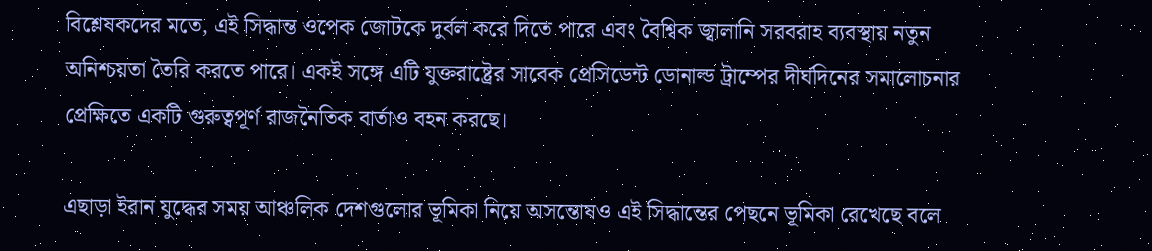বিশ্লেষকদের মতে, এই সিদ্ধান্ত ওপেক জোটকে দুর্বল করে দিতে পারে এবং বৈশ্বিক জ্বালানি সরবরাহ ব্যবস্থায় নতুন অনিশ্চয়তা তৈরি করতে পারে। একই সঙ্গে এটি যুক্তরাষ্ট্রের সাবেক প্রেসিডেন্ট ডোনাল্ড ট্রাম্পের দীর্ঘদিনের সমালোচনার প্রেক্ষিতে একটি গুরুত্বপূর্ণ রাজনৈতিক বার্তাও বহন করছে।

এছাড়া ইরান যুদ্ধের সময় আঞ্চলিক দেশগুলোর ভূমিকা নিয়ে অসন্তোষও এই সিদ্ধান্তের পেছনে ভূমিকা রেখেছে বলে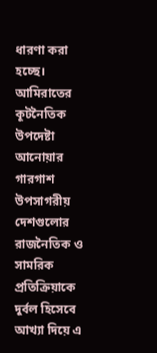ধারণা করা হচ্ছে। আমিরাতের কূটনৈতিক উপদেষ্টা আনোয়ার গারগাশ উপসাগরীয় দেশগুলোর রাজনৈতিক ও সামরিক প্রতিক্রিয়াকে দুর্বল হিসেবে আখ্যা দিয়ে এ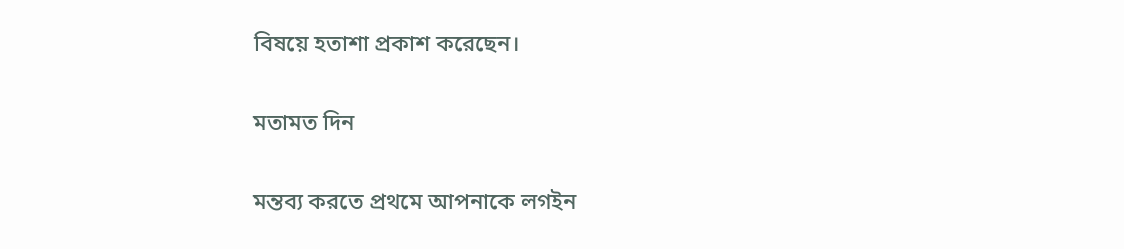বিষয়ে হতাশা প্রকাশ করেছেন।

মতামত দিন

মন্তব্য করতে প্রথমে আপনাকে লগইন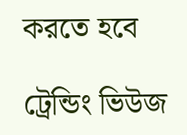করতে হবে

ট্রেন্ডিং ভিউজ